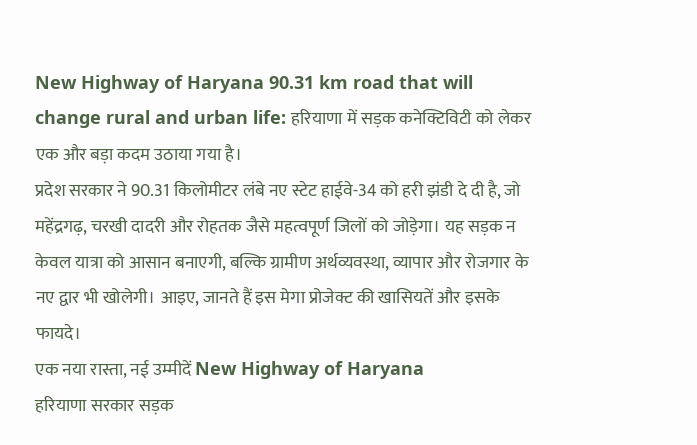New Highway of Haryana 90.31 km road that will change rural and urban life: हरियाणा में सड़क कनेक्टिविटी को लेकर एक और बड़ा कदम उठाया गया है।
प्रदेश सरकार ने 90.31 किलोमीटर लंबे नए स्टेट हाईवे-34 को हरी झंडी दे दी है, जो महेंद्रगढ़, चरखी दादरी और रोहतक जैसे महत्वपूर्ण जिलों को जोड़ेगा। यह सड़क न केवल यात्रा को आसान बनाएगी, बल्कि ग्रामीण अर्थव्यवस्था, व्यापार और रोजगार के नए द्वार भी खोलेगी। आइए, जानते हैं इस मेगा प्रोजेक्ट की खासियतें और इसके फायदे।
एक नया रास्ता, नई उम्मीदें New Highway of Haryana
हरियाणा सरकार सड़क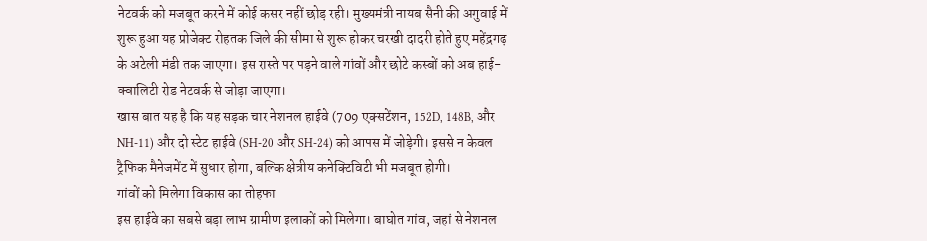नेटवर्क को मजबूत करने में कोई कसर नहीं छोड़ रही। मुख्यमंत्री नायब सैनी की अगुवाई में शुरू हुआ यह प्रोजेक्ट रोहतक जिले की सीमा से शुरू होकर चरखी दादरी होते हुए महेंद्रगढ़ के अटेली मंडी तक जाएगा। इस रास्ते पर पड़ने वाले गांवों और छोटे कस्बों को अब हाई-क्वालिटी रोड नेटवर्क से जोड़ा जाएगा।
खास बात यह है कि यह सड़क चार नेशनल हाईवे (709 एक्सटेंशन, 152D, 148B, और NH-11) और दो स्टेट हाईवे (SH-20 और SH-24) को आपस में जोड़ेगी। इससे न केवल ट्रैफिक मैनेजमेंट में सुधार होगा, बल्कि क्षेत्रीय कनेक्टिविटी भी मजबूत होगी।
गांवों को मिलेगा विकास का तोहफा
इस हाईवे का सबसे बड़ा लाभ ग्रामीण इलाकों को मिलेगा। बाघोत गांव, जहां से नेशनल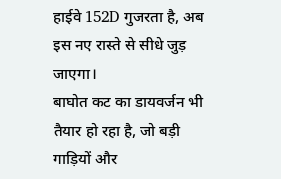हाईवे 152D गुजरता है, अब इस नए रास्ते से सीधे जुड़ जाएगा।
बाघोत कट का डायवर्जन भी तैयार हो रहा है, जो बड़ी गाड़ियों और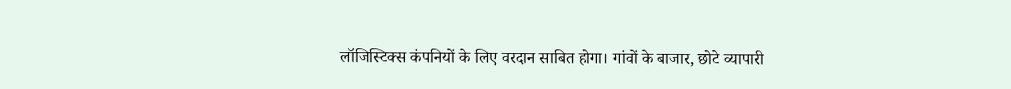लॉजिस्टिक्स कंपनियों के लिए वरदान साबित होगा। गांवों के बाजार, छोटे व्यापारी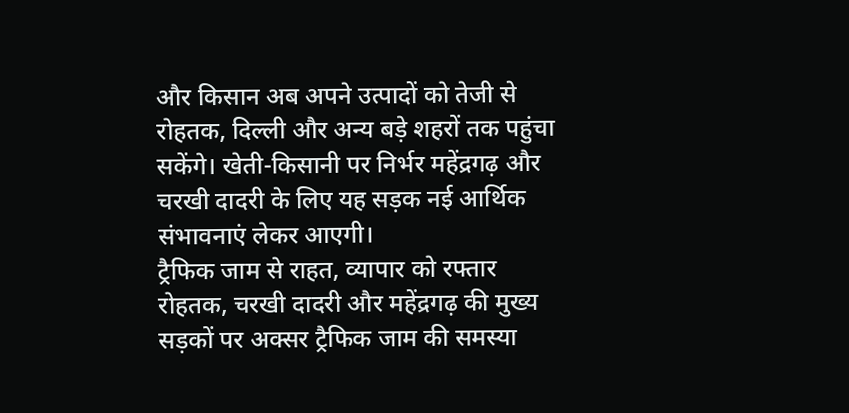और किसान अब अपने उत्पादों को तेजी से रोहतक, दिल्ली और अन्य बड़े शहरों तक पहुंचा सकेंगे। खेती-किसानी पर निर्भर महेंद्रगढ़ और चरखी दादरी के लिए यह सड़क नई आर्थिक संभावनाएं लेकर आएगी।
ट्रैफिक जाम से राहत, व्यापार को रफ्तार
रोहतक, चरखी दादरी और महेंद्रगढ़ की मुख्य सड़कों पर अक्सर ट्रैफिक जाम की समस्या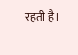रहती है।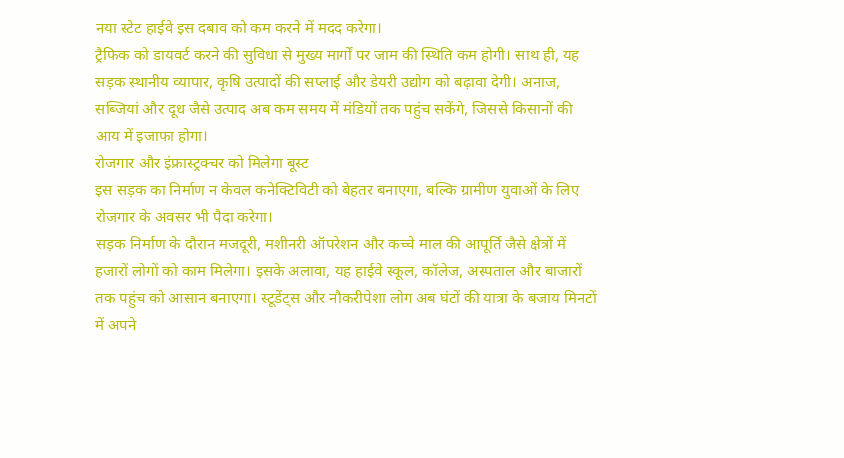नया स्टेट हाईवे इस दबाव को कम करने में मदद करेगा।
ट्रैफिक को डायवर्ट करने की सुविधा से मुख्य मार्गों पर जाम की स्थिति कम होगी। साथ ही, यह सड़क स्थानीय व्यापार, कृषि उत्पादों की सप्लाई और डेयरी उद्योग को बढ़ावा देगी। अनाज, सब्जियां और दूध जैसे उत्पाद अब कम समय में मंडियों तक पहुंच सकेंगे, जिससे किसानों की आय में इजाफा होगा।
रोजगार और इंफ्रास्ट्रक्चर को मिलेगा बूस्ट
इस सड़क का निर्माण न केवल कनेक्टिविटी को बेहतर बनाएगा, बल्कि ग्रामीण युवाओं के लिए रोजगार के अवसर भी पैदा करेगा।
सड़क निर्माण के दौरान मजदूरी, मशीनरी ऑपरेशन और कच्चे माल की आपूर्ति जैसे क्षेत्रों में हजारों लोगों को काम मिलेगा। इसके अलावा, यह हाईवे स्कूल, कॉलेज, अस्पताल और बाजारों तक पहुंच को आसान बनाएगा। स्टूडेंट्स और नौकरीपेशा लोग अब घंटों की यात्रा के बजाय मिनटों में अपने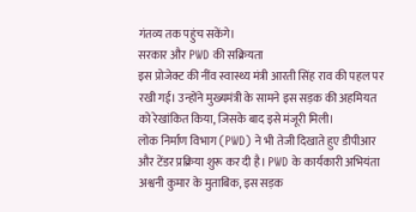गंतव्य तक पहुंच सकेंगे।
सरकार और PWD की सक्रियता
इस प्रोजेक्ट की नींव स्वास्थ्य मंत्री आरती सिंह राव की पहल पर रखी गई। उन्होंने मुख्यमंत्री के सामने इस सड़क की अहमियत को रेखांकित किया, जिसके बाद इसे मंजूरी मिली।
लोक निर्माण विभाग (PWD) ने भी तेजी दिखाते हुए डीपीआर और टेंडर प्रक्रिया शुरू कर दी है। PWD के कार्यकारी अभियंता अश्वनी कुमार के मुताबिक, इस सड़क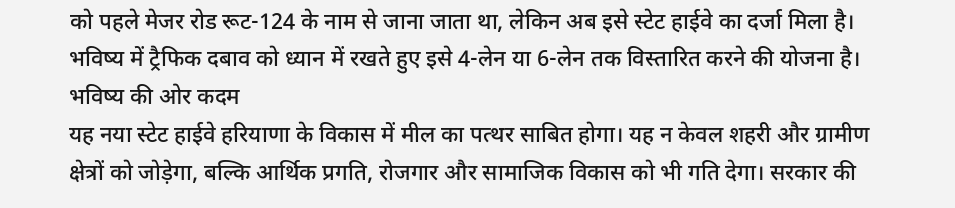को पहले मेजर रोड रूट-124 के नाम से जाना जाता था, लेकिन अब इसे स्टेट हाईवे का दर्जा मिला है। भविष्य में ट्रैफिक दबाव को ध्यान में रखते हुए इसे 4-लेन या 6-लेन तक विस्तारित करने की योजना है।
भविष्य की ओर कदम
यह नया स्टेट हाईवे हरियाणा के विकास में मील का पत्थर साबित होगा। यह न केवल शहरी और ग्रामीण क्षेत्रों को जोड़ेगा, बल्कि आर्थिक प्रगति, रोजगार और सामाजिक विकास को भी गति देगा। सरकार की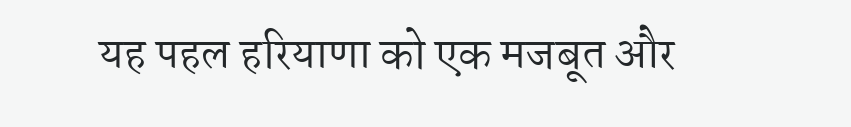यह पहल हरियाणा को एक मजबूत और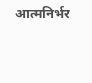आत्मनिर्भर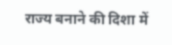राज्य बनाने की दिशा में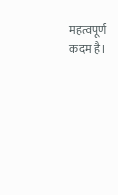महत्वपूर्ण कदम है।